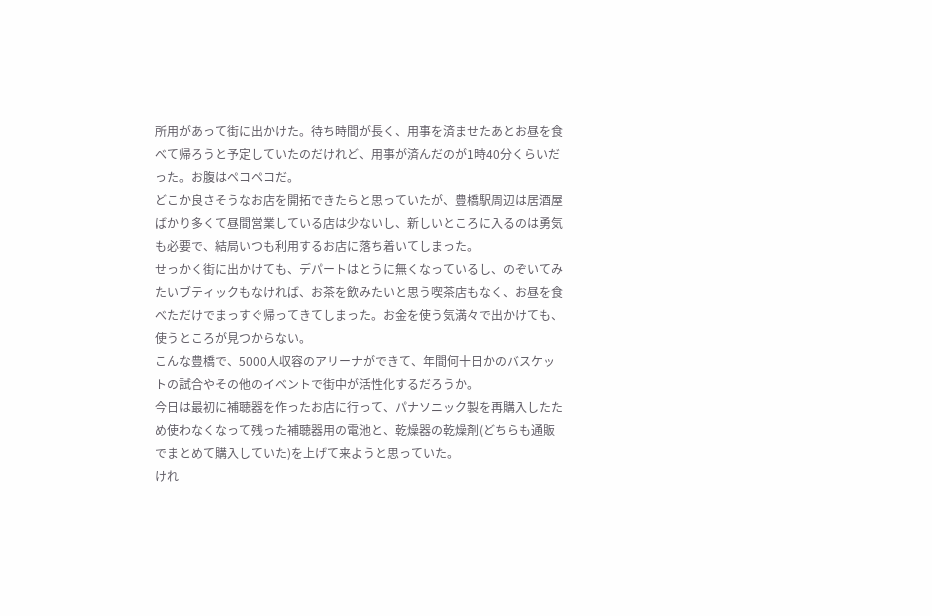所用があって街に出かけた。待ち時間が長く、用事を済ませたあとお昼を食べて帰ろうと予定していたのだけれど、用事が済んだのが1時40分くらいだった。お腹はペコペコだ。
どこか良さそうなお店を開拓できたらと思っていたが、豊橋駅周辺は居酒屋ばかり多くて昼間営業している店は少ないし、新しいところに入るのは勇気も必要で、結局いつも利用するお店に落ち着いてしまった。
せっかく街に出かけても、デパートはとうに無くなっているし、のぞいてみたいブティックもなければ、お茶を飲みたいと思う喫茶店もなく、お昼を食べただけでまっすぐ帰ってきてしまった。お金を使う気満々で出かけても、使うところが見つからない。
こんな豊橋で、5000人収容のアリーナができて、年間何十日かのバスケットの試合やその他のイベントで街中が活性化するだろうか。
今日は最初に補聴器を作ったお店に行って、パナソニック製を再購入したため使わなくなって残った補聴器用の電池と、乾燥器の乾燥剤(どちらも通販でまとめて購入していた)を上げて来ようと思っていた。
けれ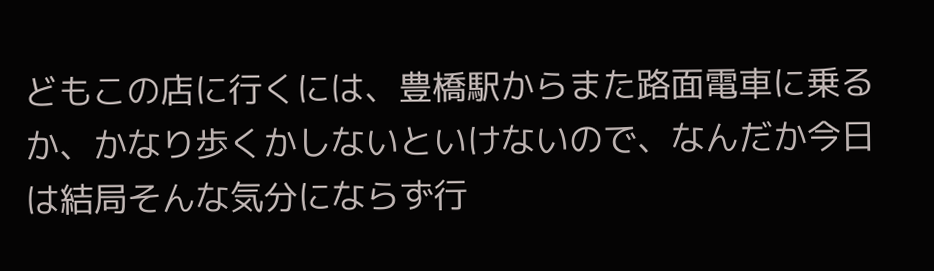どもこの店に行くには、豊橋駅からまた路面電車に乗るか、かなり歩くかしないといけないので、なんだか今日は結局そんな気分にならず行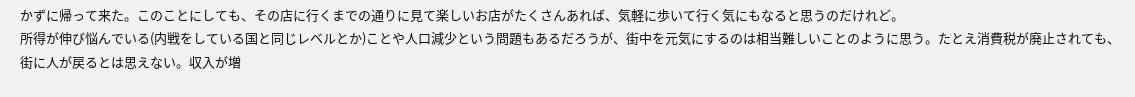かずに帰って来た。このことにしても、その店に行くまでの通りに見て楽しいお店がたくさんあれば、気軽に歩いて行く気にもなると思うのだけれど。
所得が伸び悩んでいる(内戦をしている国と同じレベルとか)ことや人口減少という問題もあるだろうが、街中を元気にするのは相当難しいことのように思う。たとえ消費税が廃止されても、街に人が戻るとは思えない。収入が増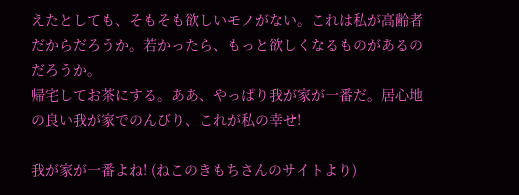えたとしても、そもそも欲しいモノがない。これは私が高齢者だからだろうか。若かったら、もっと欲しくなるものがあるのだろうか。
帰宅してお茶にする。ああ、やっぱり我が家が一番だ。居心地の良い我が家でのんびり、これが私の幸せ!

我が家が一番よね! (ねこのきもちさんのサイトより)